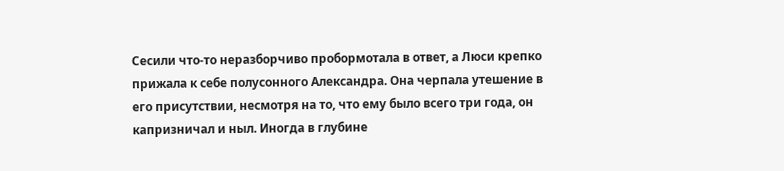Сесили что-то неразборчиво пробормотала в ответ, а Люси крепко прижала к себе полусонного Александра. Она черпала утешение в его присутствии, несмотря на то, что ему было всего три года, он капризничал и ныл. Иногда в глубине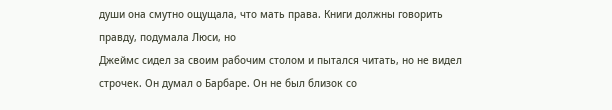души она смутно ощущала, что мать права. Книги должны говорить правду, подумала Люси, но
Джеймс сидел за своим рабочим столом и пытался читать, но не видел строчек. Он думал о Барбаре. Он не был близок со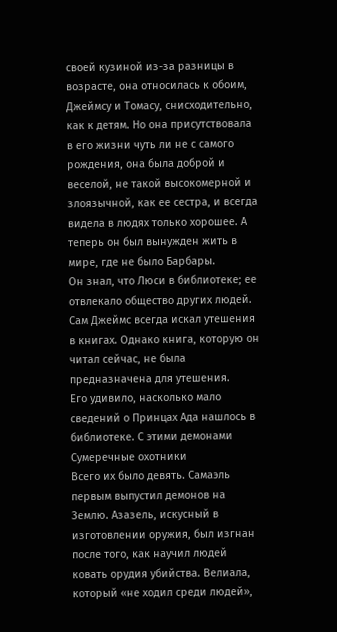своей кузиной из-за разницы в возрасте, она относилась к обоим, Джеймсу и Томасу, снисходительно, как к детям. Но она присутствовала в его жизни чуть ли не с самого рождения, она была доброй и веселой, не такой высокомерной и злоязычной, как ее сестра, и всегда видела в людях только хорошее. А теперь он был вынужден жить в мире, где не было Барбары.
Он знал, что Люси в библиотеке; ее отвлекало общество других людей. Сам Джеймс всегда искал утешения в книгах. Однако книга, которую он читал сейчас, не была предназначена для утешения.
Его удивило, насколько мало сведений о Принцах Ада нашлось в библиотеке. С этими демонами Сумеречные охотники
Всего их было девять. Самаэль первым выпустил демонов на Землю. Азазель, искусный в изготовлении оружия, был изгнан после того, как научил людей ковать орудия убийства. Велиала, который «не ходил среди людей»,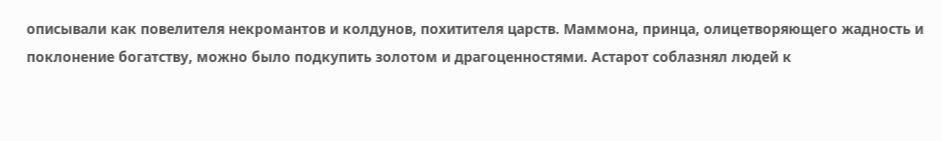описывали как повелителя некромантов и колдунов, похитителя царств. Маммона, принца, олицетворяющего жадность и поклонение богатству, можно было подкупить золотом и драгоценностями. Астарот соблазнял людей к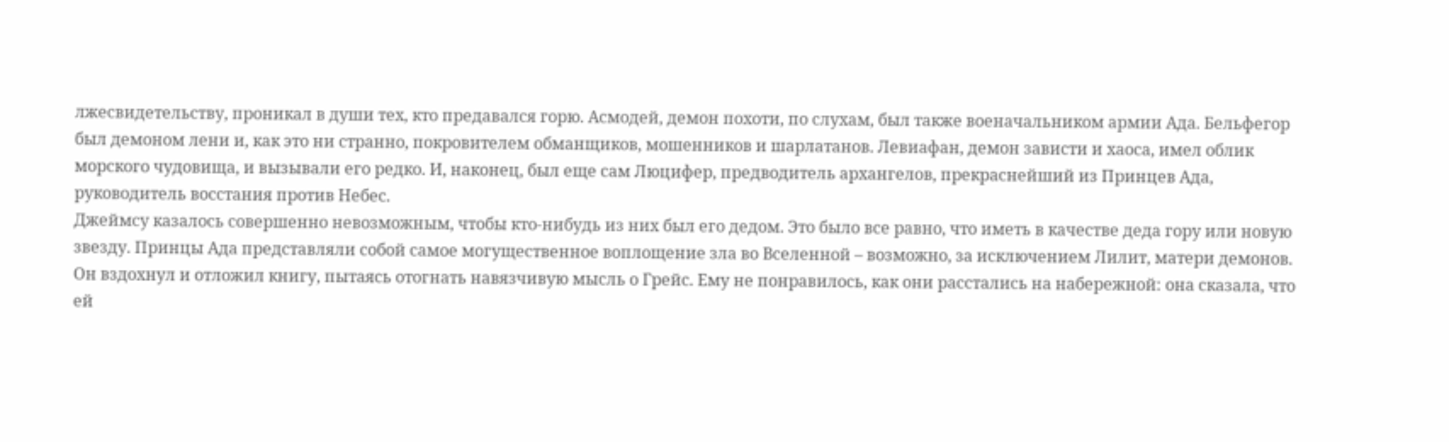лжесвидетельству, проникал в души тех, кто предавался горю. Асмодей, демон похоти, по слухам, был также военачальником армии Ада. Бельфегор был демоном лени и, как это ни странно, покровителем обманщиков, мошенников и шарлатанов. Левиафан, демон зависти и хаоса, имел облик морского чудовища, и вызывали его редко. И, наконец, был еще сам Люцифер, предводитель архангелов, прекраснейший из Принцев Ада, руководитель восстания против Небес.
Джеймсу казалось совершенно невозможным, чтобы кто-нибудь из них был его дедом. Это было все равно, что иметь в качестве деда гору или новую звезду. Принцы Ада представляли собой самое могущественное воплощение зла во Вселенной – возможно, за исключением Лилит, матери демонов.
Он вздохнул и отложил книгу, пытаясь отогнать навязчивую мысль о Грейс. Ему не понравилось, как они расстались на набережной: она сказала, что ей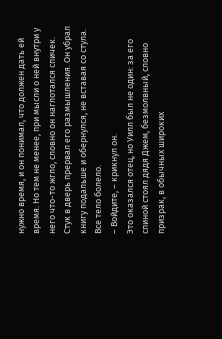нужно время, и он понимал, что должен дать ей время. Но тем не менее, при мысли о ней внутри у него что-то жгло, словно он наглотался спичек.
Стук в дверь прервал его размышления. Он убрал книгу подальше и обернулся, не вставая со стула. Все тело болело.
– Войдите, – крикнул он.
Это оказался отец, но Уилл был не один: за его спиной стоял дядя Джем, безмолвный, словно призрак, в обычных широких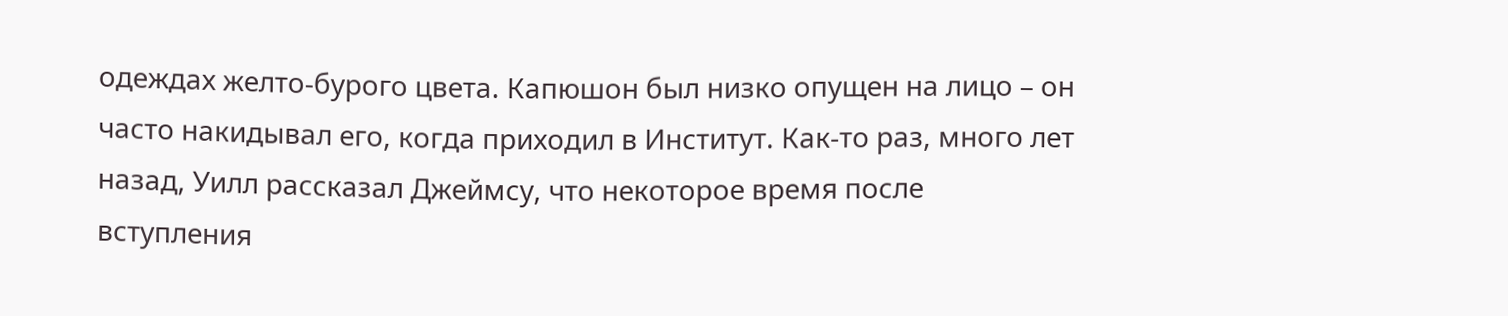одеждах желто-бурого цвета. Капюшон был низко опущен на лицо – он часто накидывал его, когда приходил в Институт. Как-то раз, много лет назад, Уилл рассказал Джеймсу, что некоторое время после вступления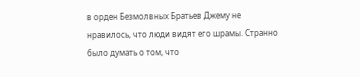в орден Безмолвных Братьев Джему не нравилось, что люди видят его шрамы. Странно было думать о том, что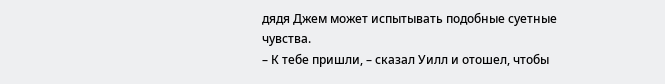дядя Джем может испытывать подобные суетные чувства.
– К тебе пришли, – сказал Уилл и отошел, чтобы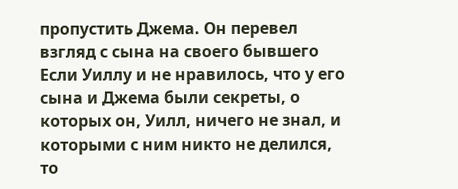пропустить Джема. Он перевел взгляд с сына на своего бывшего
Если Уиллу и не нравилось, что у его сына и Джема были секреты, о которых он, Уилл, ничего не знал, и которыми с ним никто не делился, то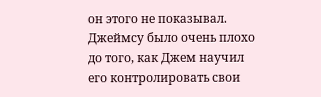он этого не показывал. Джеймсу было очень плохо до того, как Джем научил его контролировать свои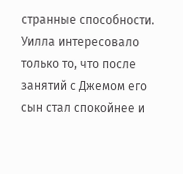странные способности. Уилла интересовало только то, что после занятий с Джемом его сын стал спокойнее и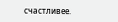счастливее.